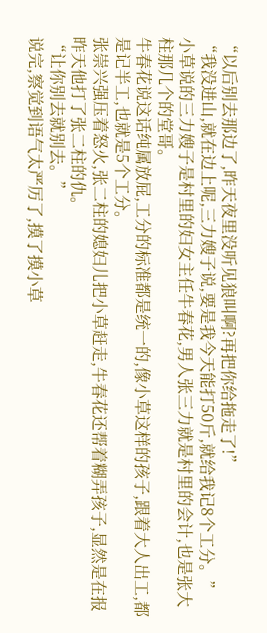“以后别去那边了,昨天夜里没听见狼叫啊?再把你给拖走了!”
“我没进山,就在边上呢,三力嫂子说,要是我今天能打50斤,就给我记8个工分。”
小草说的三力嫂子是村里的妇女主任牛春花,男人张三力就是村里的会计,也是张大柱那几个的堂哥。
牛春花说这话纯属放屁,工分的标准都是统一的,像小草这样的孩子,跟着大人出工,都是记半工,也就是5个工分。
张崇兴强压着怒火,张二柱的媳妇儿把小草赶走,牛春花还帮着糊弄孩子,显然是在报昨天他打了张二柱的仇。
“让你别去就别去。”
说完,察觉到语气太严厉了,摸了摸小草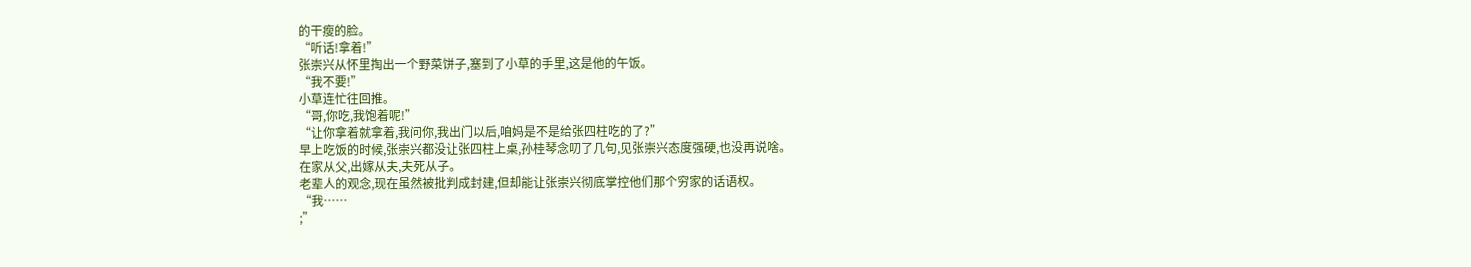的干瘦的脸。
“听话!拿着!”
张崇兴从怀里掏出一个野菜饼子,塞到了小草的手里,这是他的午饭。
“我不要!”
小草连忙往回推。
“哥,你吃,我饱着呢!”
“让你拿着就拿着,我问你,我出门以后,咱妈是不是给张四柱吃的了?”
早上吃饭的时候,张崇兴都没让张四柱上桌,孙桂琴念叨了几句,见张崇兴态度强硬,也没再说啥。
在家从父,出嫁从夫,夫死从子。
老辈人的观念,现在虽然被批判成封建,但却能让张崇兴彻底掌控他们那个穷家的话语权。
“我……
;”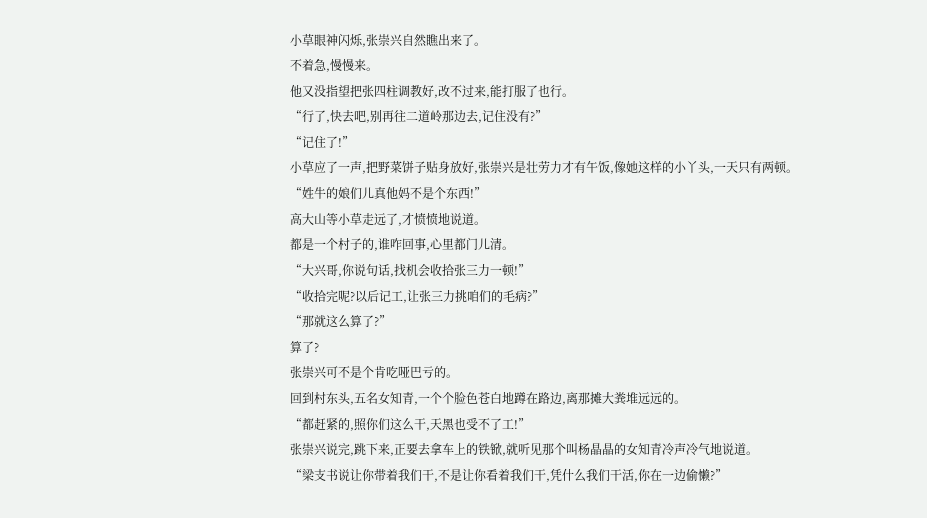小草眼神闪烁,张崇兴自然瞧出来了。
不着急,慢慢来。
他又没指望把张四柱调教好,改不过来,能打服了也行。
“行了,快去吧,别再往二道岭那边去,记住没有?”
“记住了!”
小草应了一声,把野菜饼子贴身放好,张崇兴是壮劳力才有午饭,像她这样的小丫头,一天只有两顿。
“姓牛的娘们儿真他妈不是个东西!”
高大山等小草走远了,才愤愤地说道。
都是一个村子的,谁咋回事,心里都门儿清。
“大兴哥,你说句话,找机会收拾张三力一顿!”
“收拾完呢?以后记工,让张三力挑咱们的毛病?”
“那就这么算了?”
算了?
张崇兴可不是个肯吃哑巴亏的。
回到村东头,五名女知青,一个个脸色苍白地蹲在路边,离那摊大粪堆远远的。
“都赶紧的,照你们这么干,天黑也受不了工!”
张崇兴说完,跳下来,正要去拿车上的铁锨,就听见那个叫杨晶晶的女知青冷声冷气地说道。
“梁支书说让你带着我们干,不是让你看着我们干,凭什么我们干活,你在一边偷懒?”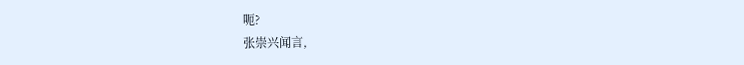呃?
张崇兴闻言,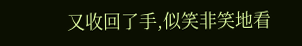又收回了手,似笑非笑地看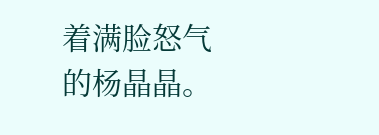着满脸怒气的杨晶晶。